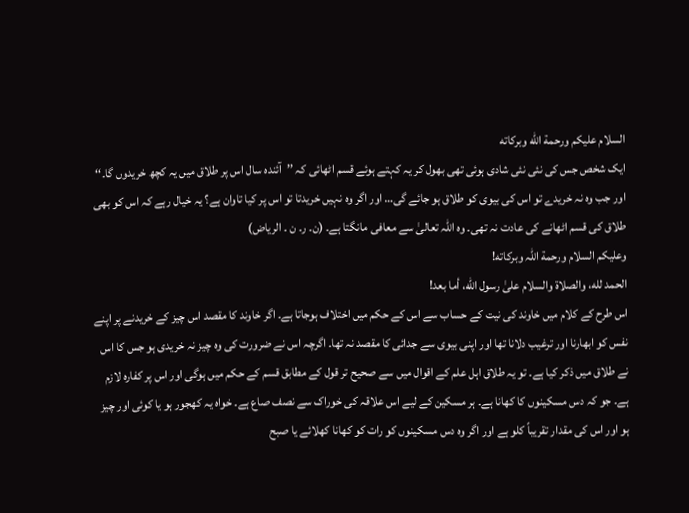السلام عليكم ورحمة الله وبركاته
ایک شخص جس کی نئی نئی شادی ہوئی تھی بھول کر یہ کہتے ہوئے قسم اٹھائی کہ ’’آئندہ سال اس پر طلاق میں یہ کچھ خریدوں گا۔‘‘ اور جب وہ نہ خریدے تو اس کی بیوی کو طلاق ہو جائے گی… اور اگر وہ نہیں خریدتا تو اس پر کیا تاوان ہے؟ یہ خیال رہے کہ اس کو بھی طلاق کی قسم اٹھانے کی عادت نہ تھی۔ وہ اللہ تعالیٰ سے معافی مانگتا ہے۔ (ن۔ ر۔ ن ۔ الریاض)
وعلیکم السلام ورحمة اللہ وبرکاته!
الحمد لله، والصلاة والسلام علىٰ رسول الله، أما بعد!
اس طرح کے کلام میں خاوند کی نیت کے حساب سے اس کے حکم میں اختلاف ہوجاتا ہے۔ اگر خاوند کا مقصد اس چیز کے خریدنے پر اپنے نفس کو ابھارنا اور ترغیب دلانا تھا اور اپنی بیوی سے جدائی کا مقصد نہ تھا۔ اگرچہ اس نے ضرورت کی وہ چیز نہ خریدی ہو جس کا اس نے طلاق میں ذکر کیا ہے۔ تو یہ طلاق اہل علم کے اقوال میں سے صحیح تر قول کے مطابق قسم کے حکم میں ہوگی اور اس پر کفارہ لازم ہے۔ جو کہ دس مسکینوں کا کھانا ہے۔ ہر مسکین کے لیے اس علاقہ کی خوراک سے نصف صاع ہے۔ خواہ یہ کھجور ہو یا کوئی اور چیز ہو اور اس کی مقدار تقریباً کلو ہے اور اگر وہ دس مسکینوں کو رات کو کھانا کھلائے یا صبح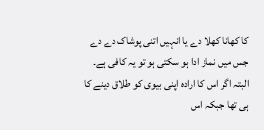کا کھانا کھلا دے یا انہیں اتنی پوشاک دے دے جس میں نماز ادا ہو سکتی ہو تو یہ کافی ہے۔
البتہ اگر اس کا ارادہ اپنی بیوی کو طلاق دینے کا ہی تھا جبکہ اس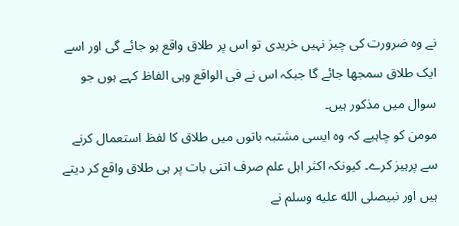نے وہ ضرورت کی چیز نہیں خریدی تو اس پر طلاق واقع ہو جائے گی اور اسے ایک طلاق سمجھا جائے گا جبکہ اس نے فی الواقع وہی الفاظ کہے ہوں جو سوال میں مذکور ہیں۔
مومن کو چاہیے کہ وہ ایسی مشتبہ باتوں میں طلاق کا لفظ استعمال کرنے سے پرہیز کرے۔ کیونکہ اکثر اہل علم صرف اتنی بات پر ہی طلاق واقع کر دیتے ہیں اور نبیصلى الله عليه وسلم نے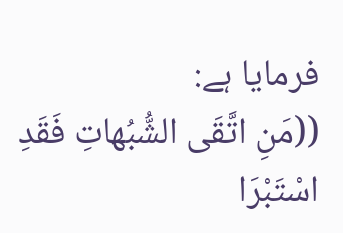فرمایا ہے:
((مَنِ اتَّقَی الشُّبُھاتِ فَقَدِ اسْتَبْرَا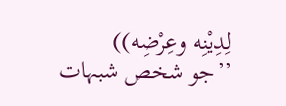لِدِیْنِه وعِرْضِه))
’’جو شخص شبہات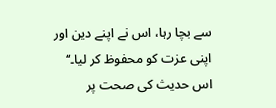سے بچا رہا، اس نے اپنے دین اور اپنی عزت کو محفوظ کر لیا۔‘‘
اس حدیث کی صحت پر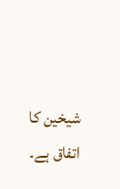شیخین کا اتفاق ہے۔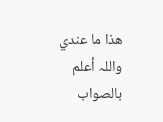ھذا ما عندي واللہ أعلم بالصواب